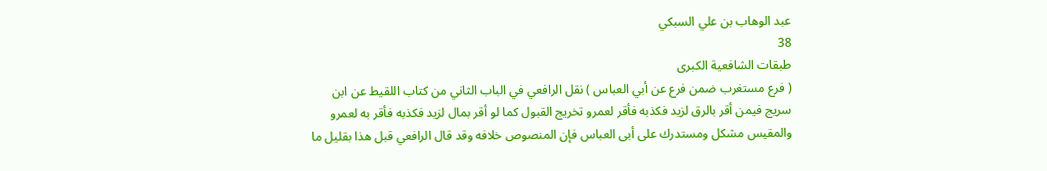عبد الوهاب بن علي السبكي
38
طبقات الشافعية الكبرى
( فرع مستغرب ضمن فرع عن أبي العباس ) نقل الرافعي في الباب الثاني من كتاب اللقيط عن ابن سريج فيمن أقر بالرق لزيد فكذبه فأقر لعمرو تخريج القبول كما لو أقر بمال لزيد فكذبه فأقر به لعمرو والمقيس مشكل ومستدرك على أبى العباس فإن المنصوص خلافه وقد قال الرافعي قبل هذا بقليل ما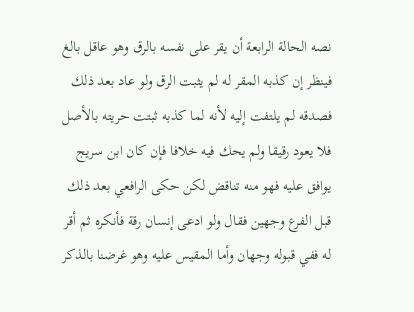نصه الحالة الرابعة أن يقر على نفسه بالرق وهو عاقل بالغ فينظر إن كذبه المقر له لم يثبت الرق ولو عاد بعد ذلك فصدقه لم يلتفت إليه لأنه لما كذبه ثبتت حريته بالأصل فلا يعود رقيقا ولم يحك فيه خلافا فإن كان ابن سريج يوافق عليه فهو منه تناقض لكن حكى الرافعي بعد ذلك قبل الفرع وجهين فقال ولو ادعى إنسان رقة فأنكره ثم أقر له ففي قبوله وجهان وأما المقيس عليه وهو غرضنا بالذكر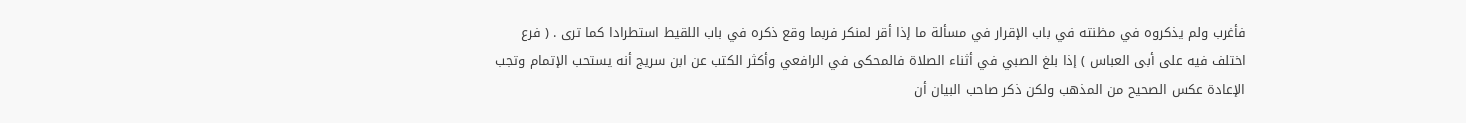فأغرب ولم يذكروه في مظنته في باب الإقرار في مسألة ما إذا أقر لمنكر فربما وقع ذكره في باب اللقيط استطرادا كما ترى . ( فرع اختلف فيه على أبى العباس ) إذا بلغ الصبي في أثناء الصلاة فالمحكى في الرافعي وأكثر الكتب عن ابن سريج أنه يستحب الإتمام وتجب الإعادة عكس الصحيح من المذهب ولكن ذكر صاحب البيان أن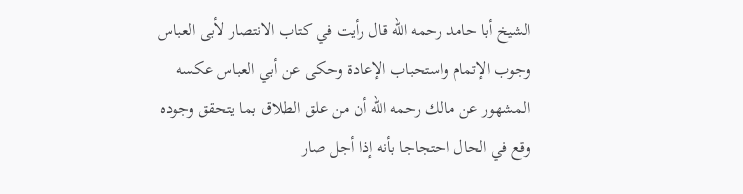الشيخ أبا حامد رحمه الله قال رأيت في كتاب الانتصار لأبى العباس وجوب الإتمام واستحباب الإعادة وحكى عن أبي العباس عكسه المشهور عن مالك رحمه الله أن من علق الطلاق بما يتحقق وجوده وقع في الحال احتجاجا بأنه إذا أجل صار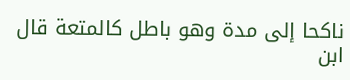ناكحا إلى مدة وهو باطل كالمتعة قال ابن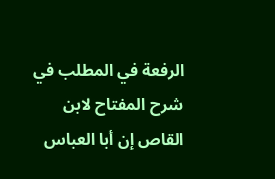الرفعة في المطلب في شرح المفتاح لابن القاص إن أبا العباس